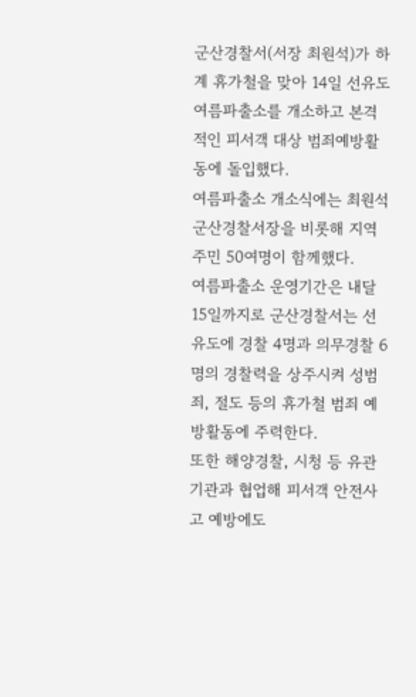군산경찰서(서장 최원석)가 하계 휴가철을 맞아 14일 선유도 여름파출소를 개소하고 본격적인 피서객 대상 범죄예방활동에 돌입했다.
여름파출소 개소식에는 최원석 군산경찰서장을 비롯해 지역주민 50여명이 함께했다.
여름파출소 운영기간은 내달 15일까지로 군산경찰서는 선유도에 경찰 4명과 의무경찰 6명의 경찰력을 상주시켜 성범죄, 절도 등의 휴가철 범죄 예방활동에 주력한다.
또한 해양경찰, 시청 등 유관기관과 협업해 피서객 안전사고 예방에도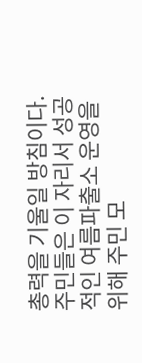총력을 기울일 방침이다.
주민들은 이 자리서 성공적인 여름파출소 운영을 위해 주민 모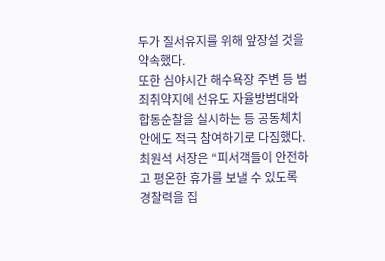두가 질서유지를 위해 앞장설 것을 약속했다.
또한 심야시간 해수욕장 주변 등 범죄취약지에 선유도 자율방범대와 합동순찰을 실시하는 등 공동체치안에도 적극 참여하기로 다짐했다.
최원석 서장은 “피서객들이 안전하고 평온한 휴가를 보낼 수 있도록 경찰력을 집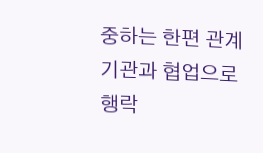중하는 한편 관계기관과 협업으로 행락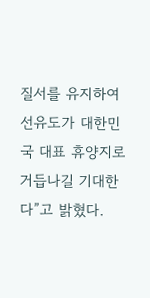질서를 유지하여 선유도가 대한민국 대표 휴양지로 거듭나길 기대한다”고 밝혔다.